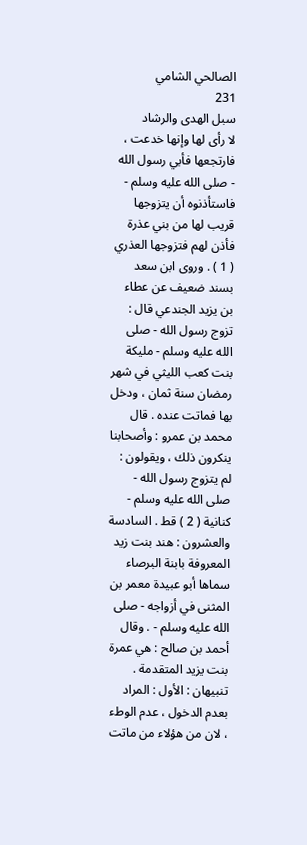الصالحي الشامي
231
سبل الهدى والرشاد
لا رأى لها وإنها خدعت ، فارتجعها فأبي رسول الله - صلى الله عليه وسلم - فاستأذنوه أن يتزوجها قريب لها من بني عذرة فأذن لهم فتزوجها العذري ( 1 ) . وروى ابن سعد بسند ضعيف عن عطاء بن يزيد الجندعي قال : تزوج رسول الله - صلى الله عليه وسلم - مليكة بنت كعب الليثي في شهر رمضان سنة ثمان ، ودخل بها فماتت عنده . قال محمد بن عمرو : وأصحابنا ينكرون ذلك ، ويقولون : لم يتزوج رسول الله - صلى الله عليه وسلم - كنانية ( 2 ) قط . السادسة والعشرون : هند بنت زيد المعروفة بابنة البرصاء سماها أبو عبيدة معمر بن المثنى في أزواجه - صلى الله عليه وسلم - . وقال أحمد بن صالح : هي عمرة بنت يزيد المتقدمة . تنبيهان : الأول : المراد بعدم الدخول ، عدم الوطء ، لان من هؤلاء من ماتت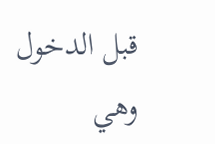قبل الدخول وهي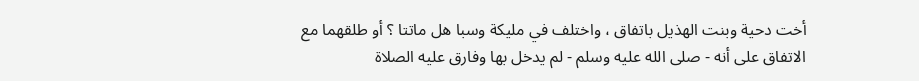أخت دحية وبنت الهذيل باتفاق ، واختلف في مليكة وسبا هل ماتتا ؟ أو طلقهما مع الاتفاق على أنه - صلى الله عليه وسلم - لم يدخل بها وفارق عليه الصلاة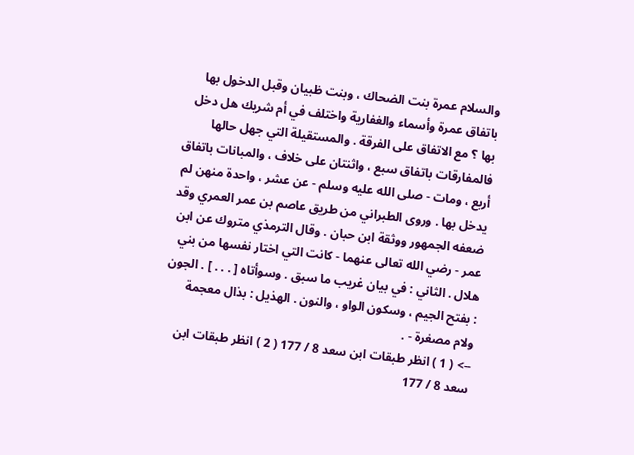والسلام عمرة بنت الضحاك ، وبنت ظبيان وقبل الدخول بها باتفاق عمرة وأسماء والغفارية واختلف في أم شريك هل دخل بها ؟ مع الاتفاق على الفرقة . والمستقيلة التي جهل حالها فالمفارقات باتفاق سبع ، واثنتان على خلاف ، والمبانات باتفاق أربع ، ومات - صلى الله عليه وسلم - عن عشر ، واحدة منهن لم يدخل بها . وروى الطبراني من طريق عاصم بن عمر العمري وقد ضعفه الجمهور ووثقة ابن حبان . وقال الترمذي متروك عن ابن عمر - رضي الله تعالى عنهما - كانت التي اختار نفسها من بني هلال . الثاني : في بيان غريب ما سبق . وسوأتاه [ . . . ] . الجون : بفتح الجيم ، وسكون الواو ، والنون . الهذيل : بذال معجمة ولام مصغرة - .
--> ( 1 ) انظر طبقات ابن سعد 8 / 177 ( 2 ) انظر طبقات ابن سعد 8 / 177